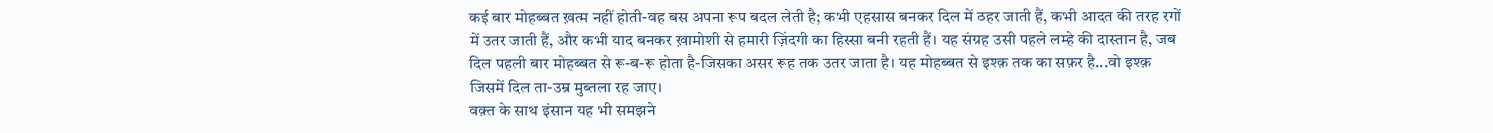कई बार मोहब्बत ख़त्म नहीं होती-वह बस अपना रूप बदल लेती है; कभी एहसास बनकर दिल में ठहर जाती हैं, कभी आदत की तरह रगों में उतर जाती हैं, और कभी याद बनकर ख़ामोशी से हमारी ज़िंदगी का हिस्सा बनी रहती हैं। यह संग्रह उसी पहले लम्हे की दास्तान है, जब दिल पहली बार मोहब्बत से रू-ब-रू होता है-जिसका असर रूह तक उतर जाता है। यह मोहब्बत से इश्क़ तक का सफ़र है...वो इश्क़ जिसमें दिल ता-उम्र मुब्तला रह जाए।
वक़्त के साथ इंसान यह भी समझने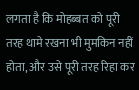लगता है कि मोहब्बत को पूरी तरह थामे रखना भी मुमकिन नहीं होता, और उसे पूरी तरह रिहा कर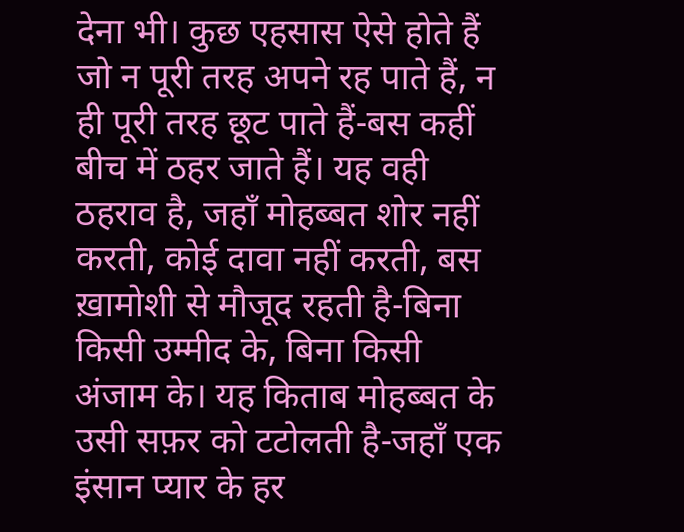देना भी। कुछ एहसास ऐसे होते हैं जो न पूरी तरह अपने रह पाते हैं, न ही पूरी तरह छूट पाते हैं-बस कहीं बीच में ठहर जाते हैं। यह वही ठहराव है, जहाँ मोहब्बत शोर नहीं करती, कोई दावा नहीं करती, बस ख़ामोशी से मौजूद रहती है-बिना किसी उम्मीद के, बिना किसी अंजाम के। यह किताब मोहब्बत के उसी सफ़र को टटोलती है-जहाँ एक इंसान प्यार के हर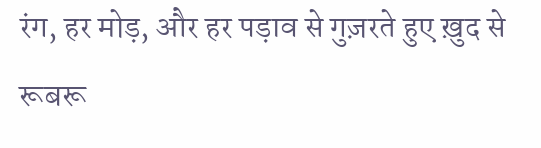रंग, हर मोड़, और हर पड़ाव से गुज़रते हुए ख़ुद से रूबरू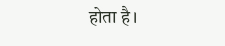होता है।